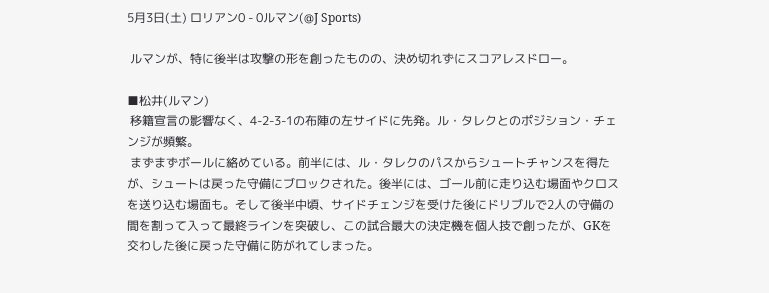5月3日(土) ロリアン0 - 0ルマン(@J Sports)

 ルマンが、特に後半は攻撃の形を創ったものの、決め切れずにスコアレスドロー。

■松井(ルマン)
 移籍宣言の影響なく、4-2-3-1の布陣の左サイドに先発。ル・タレクとのポジション・チェンジが頻繁。
 まずまずボールに絡めている。前半には、ル・タレクのパスからシュートチャンスを得たが、シュートは戻った守備にブロックされた。後半には、ゴール前に走り込む場面やクロスを送り込む場面も。そして後半中頃、サイドチェンジを受けた後にドリブルで2人の守備の間を割って入って最終ラインを突破し、この試合最大の決定機を個人技で創ったが、GKを交わした後に戻った守備に防がれてしまった。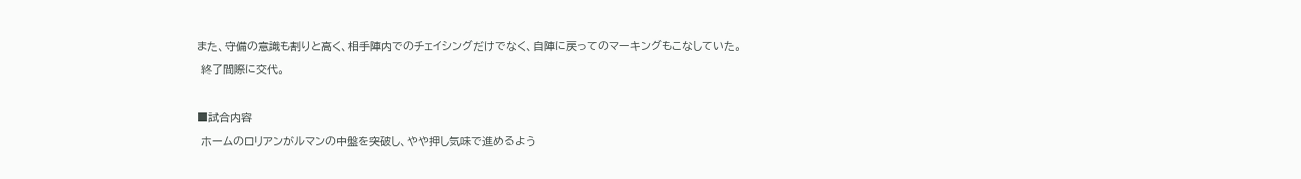また、守備の意識も割りと高く、相手陣内でのチェイシングだけでなく、自陣に戻ってのマーキングもこなしていた。
 終了間際に交代。

■試合内容
 ホームのロリアンがルマンの中盤を突破し、やや押し気味で進めるよう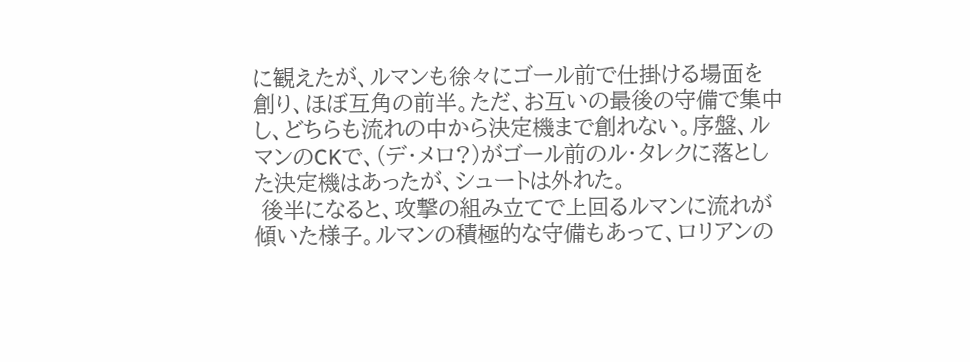に観えたが、ルマンも徐々にゴール前で仕掛ける場面を創り、ほぼ互角の前半。ただ、お互いの最後の守備で集中し、どちらも流れの中から決定機まで創れない。序盤、ルマンのCKで、(デ・メロ?)がゴール前のル・タレクに落とした決定機はあったが、シュートは外れた。
 後半になると、攻撃の組み立てで上回るルマンに流れが傾いた様子。ルマンの積極的な守備もあって、ロリアンの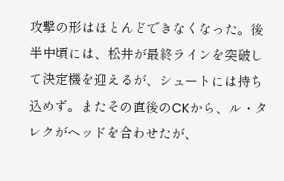攻撃の形はほとんどできなくなった。後半中頃には、松井が最終ラインを突破して決定機を迎えるが、シュートには持ち込めず。またその直後のCKから、ル・タレクがヘッドを合わせたが、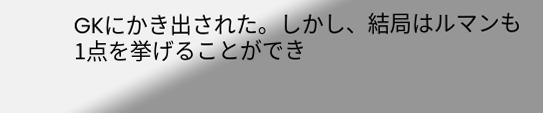GKにかき出された。しかし、結局はルマンも1点を挙げることができ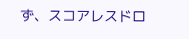ず、スコアレスドロ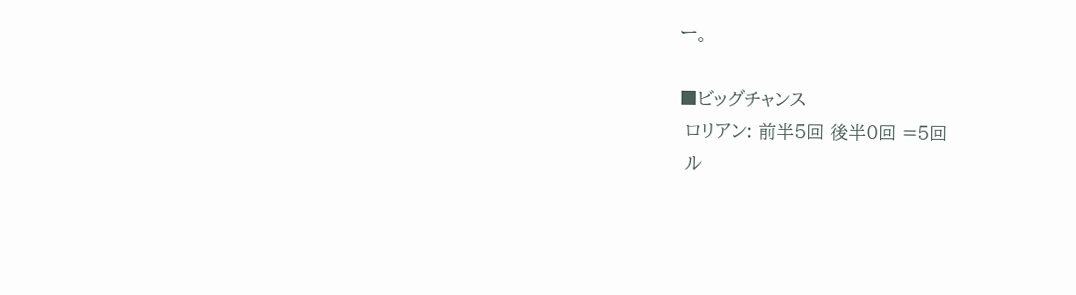ー。

■ビッグチャンス
 ロリアン: 前半5回 後半0回 =5回
 ル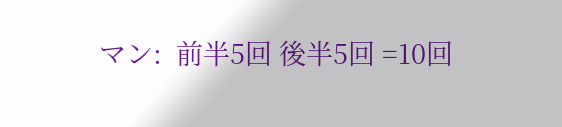マン:  前半5回 後半5回 =10回